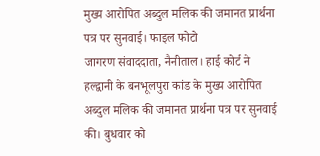मुख्य आरोपित अब्दुल मलिक की जमानत प्रार्थना पत्र पर सुनवाई। फाइल फोटो
जागरण संवाददाता, नैनीताल। हाई कोर्ट ने हल्द्वानी के बनभूलपुरा कांड के मुख्य आरोपित अब्दुल मलिक की जमानत प्रार्थना पत्र पर सुनवाई की। बुधवार को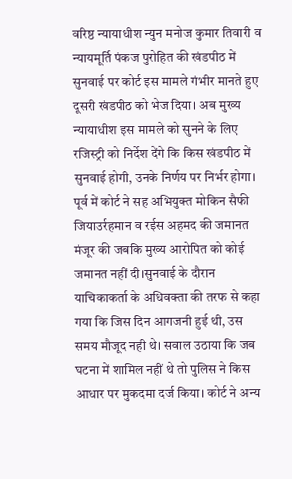वरिष्ठ न्यायाधीश न्युन मनोज कुमार तिवारी व न्यायमूर्ति पंकज पुरोहित की खंडपीठ में सुनवाई पर कोर्ट इस मामले गंभीर मानते हुए दूसरी खंडपीठ को भेज दिया। अब मुख्य न्यायाधीश इस मामले को सुनने के लिए रजिस्ट्री को निर्देश देंगे कि किस खंडपीठ में सुनवाई होगी, उनके निर्णय पर निर्भर होगा।
पूर्व में कोर्ट ने सह अभियुक्त मोकिन सैफी जियाउर्रहमान व रईस अहमद की जमानत मंजूर की जबकि मुख्य आरोपित को कोई जमानत नहीं दी।सुनवाई के दौरान याचिकाकर्ता के अधिवक्ता की तरफ से कहा गया कि जिस दिन आगजनी हुई थी, उस समय मौजूद नही थे। सवाल उठाया कि जब घटना में शामिल नहीं थे तो पुलिस ने किस आधार पर मुकदमा दर्ज किया। कोर्ट ने अन्य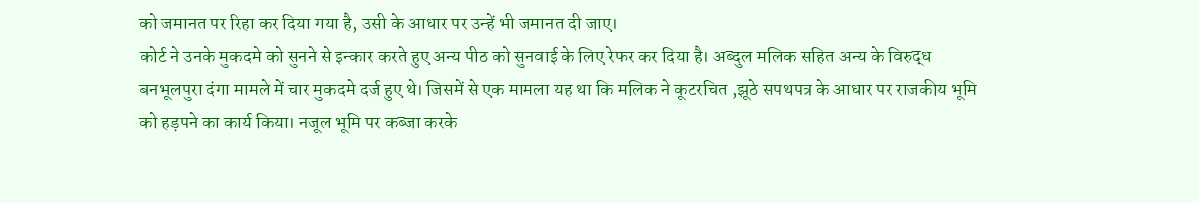को जमानत पर रिहा कर दिया गया है, उसी के आधार पर उन्हें भी जमानत दी जाए।
कोर्ट ने उनके मुकदमे को सुनने से इन्कार करते हुए अन्य पीठ को सुनवाई के लिए रेफर कर दिया है। अब्दुल मलिक सहित अन्य के विरुद्ध बनभूलपुरा दंगा मामले में चार मुकदमे दर्ज हुए थे। जिसमें से एक मामला यह था कि मलिक ने कूटरचित ,झूठे सपथपत्र के आधार पर राजकीय भूमि को हड़पने का कार्य किया। नजूल भूमि पर कब्जा करके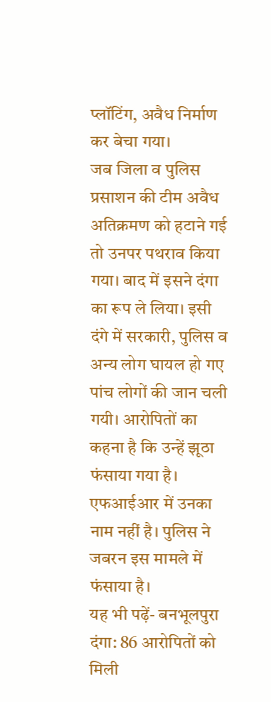प्लॉटिंग, अवैध निर्माण कर बेचा गया।
जब जिला व पुलिस प्रसाशन की टीम अवैध अतिक्रमण को हटाने गई तो उनपर पथराव किया गया। बाद में इसने दंगा का रूप ले लिया। इसी दंगे में सरकारी, पुलिस व अन्य लोग घायल हो गए पांच लोगों की जान चली गयी। आरोपितों का कहना है कि उन्हें झूठा फंसाया गया है। एफआईआर में उनका नाम नहीं है। पुलिस ने जबरन इस मामले में फंसाया है।
यह भी पढ़ें- बनभूलपुरा दंगा: 86 आरोपितों को मिली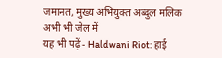जमानत, मुख्य अभियुक्त अब्दुल मलिक अभी भी जेल में
यह भी पढ़ें- Haldwani Riot: हाई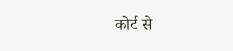कोर्ट से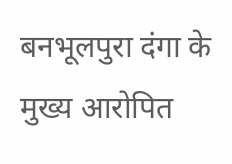बनभूलपुरा दंगा के मुख्य आरोपित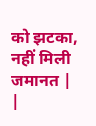को झटका, नहीं मिली जमानत |
|